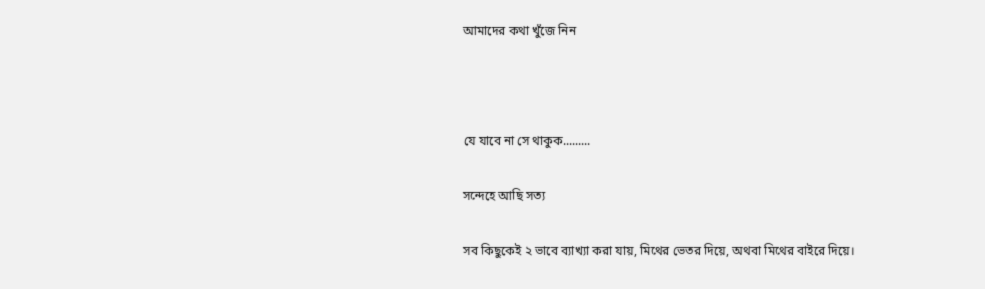আমাদের কথা খুঁজে নিন



যে যাবে না সে থাকুক.........

সন্দেহে আছি সত্য

সব কিছুকেই ২ ভাবে ব্যাখ্যা করা যায়, মিথের ভেতর দিয়ে, অথবা মিথের বাইরে দিয়ে।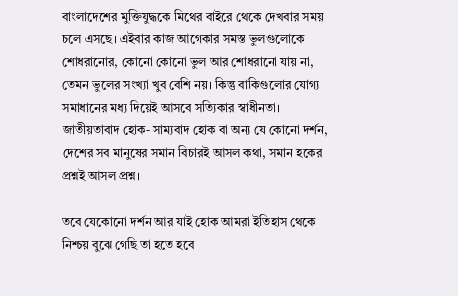বাংলাদেশের মুক্তিযুদ্ধকে মিথের বাইরে থেকে দেখবার সময় চলে এসছে। এইবার কাজ আগেকার সমস্ত ভুলগুলোকে শোধরানোর, কোনো কোনো ভুল আর শোধরানো যায় না, তেমন ভুলের সংখ্যা খুব বেশি নয়। কিন্তু বাকিগুলোর যোগ্য সমাধানের মধ্য দিয়েই আসবে সত্যিকার স্বাধীনতা। জাতীয়তাবাদ হোক- সাম্যবাদ হোক বা অন্য যে কোনো দর্শন, দেশের সব মানুষের সমান বিচারই আসল কথা, সমান হকের প্রশ্নই আসল প্রশ্ন।

তবে যেকোনো দর্শন আর যাই হোক আমরা ইতিহাস থেকে নিশ্চয় বুঝে গেছি তা হতে হবে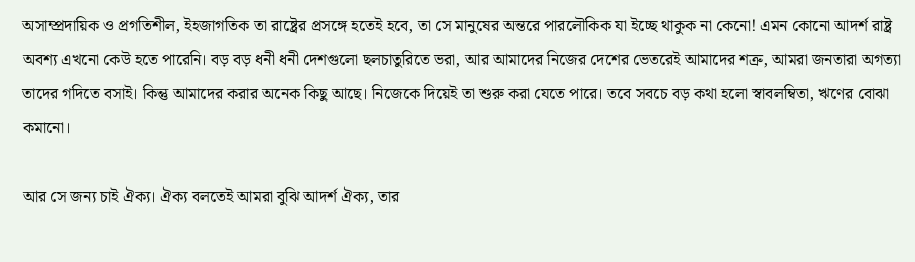অসাম্প্রদায়িক ও প্রগতিশীল, ইহজাগতিক তা রাষ্ট্রের প্রসঙ্গে হতেই হবে, তা সে মানুষের অন্তরে পারলৌকিক যা ইচ্ছে থাকুক না কেনো! এমন কোনো আদর্শ রাষ্ট্র অবশ্য এখনো কেউ হতে পারেনি। বড় বড় ধনী ধনী দেশগুলো ছলচাতুরিতে ভরা, আর আমাদের নিজের দেশের ভেতরেই আমাদের শত্রু, আমরা জনতারা অগত্যা তাদের গদিতে বসাই। কিন্তু আমাদের করার অনেক কিছু আছে। নিজেকে দিয়েই তা শুরু করা যেতে পারে। তবে সবচে বড় কথা হলো স্বাবলম্বিতা, ঋণের বোঝা কমানো।

আর সে জন্য চাই ঐক্য। ঐক্য বলতেই আমরা বুঝি আদর্শ ঐক্য, তার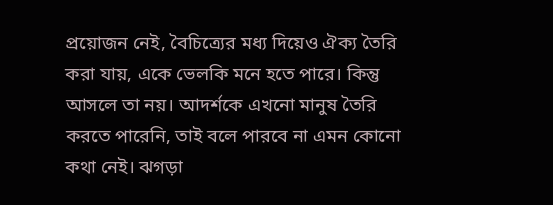প্রয়োজন নেই, বৈচিত্র্যের মধ্য দিয়েও ঐক্য তৈরি করা যায়, একে ভেলকি মনে হতে পারে। কিন্তু আসলে তা নয়। আদর্শকে এখনো মানুষ তৈরি করতে পারেনি, তাই বলে পারবে না এমন কোনো কথা নেই। ঝগড়া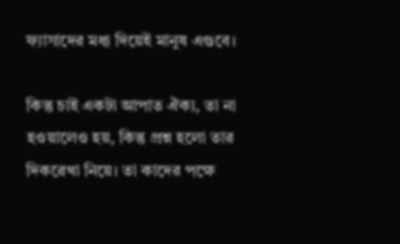ফ্যাসাদের মধ্য দিয়েই মানুষ এগুবে।

কিন্তু চাই একটা আপাত ঐক্য, তা না হওয়ালেও হয়, কিন্তু প্রশ্ন হলো তার দিকরেখা নিয়ে। তা কাদের পক্ষে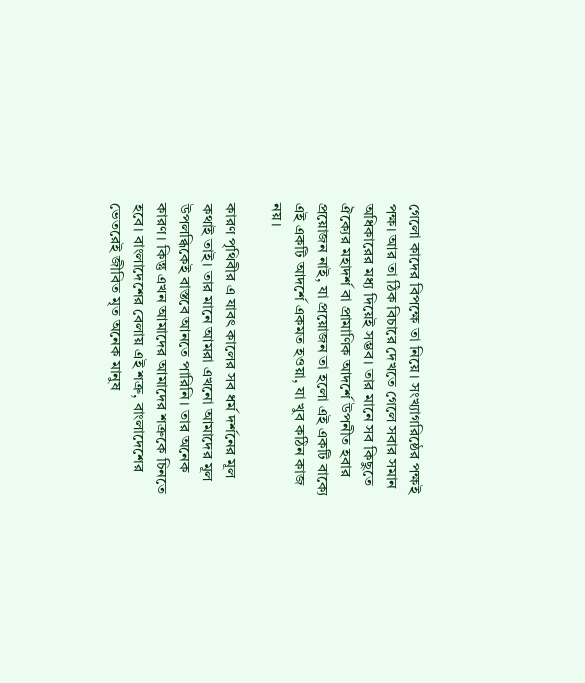গেলো কাদের বিপক্ষে তা নিয়ে। সংখ্যাগরিষ্ঠের পক্ষই পক্ষ। আর তা ঠিক বিচারে দেখতে গেলে সবার সমান অধিকারের মধ্য দিয়েই সম্ভব। তার মানে সব কিছুতে ঐক্যের মহাদর্শ বা প্রামাণিক আদর্শে উপনীত হবার প্রয়োজন নাই, যা প্রয়োজন তা হলো এই একটি বাক্যে এই একটি আদর্শে একমত হওয়া, যা খুব কঠিন কাজ নয়।

কারণ পৃথিবীর এ যাবৎ কালের সব ধর্ম দর্শনের মূল কথাই তাই। তার মানে আমরা এখনো আমাদের মূল উপলব্ধিকেই বাস্তবে আনতে পারিনি। তার অনেক কারণ। কিন্তু এখন আমাদের আমাদের শত্রুকে চিনতে হবে। বাংলাদেশের বেলায় এই শত্রু, বাংলাদেশের ভেতরেই জীবিত মৃত অনেক মানুষ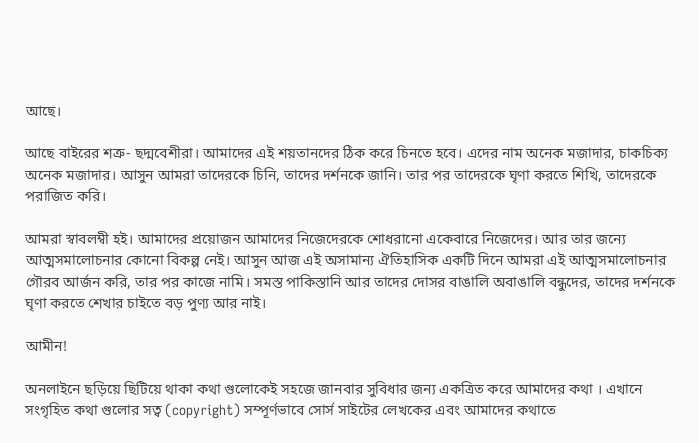আছে।

আছে বাইরের শত্রু- ছদ্মবেশীরা। আমাদের এই শয়তানদের ঠিক করে চিনতে হবে। এদের নাম অনেক মজাদার, চাকচিক্য অনেক মজাদার। আসুন আমরা তাদেরকে চিনি, তাদের দর্শনকে জানি। তার পর তাদেরকে ঘৃণা করতে শিখি, তাদেরকে পরাজিত করি।

আমরা স্বাবলম্বী হই। আমাদের প্রয়োজন আমাদের নিজেদেরকে শোধরানো একেবারে নিজেদের। আর তার জন্যে আত্মসমালোচনার কোনো বিকল্প নেই। আসুন আজ এই অসামান্য ঐতিহাসিক একটি দিনে আমরা এই আত্মসমালোচনার গৌরব আর্জন করি, তার পর কাজে নামি। সমস্ত পাকিস্তানি আর তাদের দোসর বাঙালি অবাঙালি বন্ধুদের, তাদের দর্শনকে ঘৃণা করতে শেখার চাইতে বড় পুণ্য আর নাই।

আমীন!

অনলাইনে ছড়িয়ে ছিটিয়ে থাকা কথা গুলোকেই সহজে জানবার সুবিধার জন্য একত্রিত করে আমাদের কথা । এখানে সংগৃহিত কথা গুলোর সত্ব (copyright) সম্পূর্ণভাবে সোর্স সাইটের লেখকের এবং আমাদের কথাতে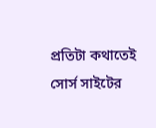প্রতিটা কথাতেই সোর্স সাইটের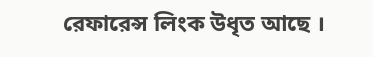রেফারেন্স লিংক উধৃত আছে ।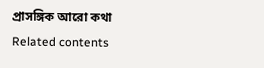প্রাসঙ্গিক আরো কথা
Related contents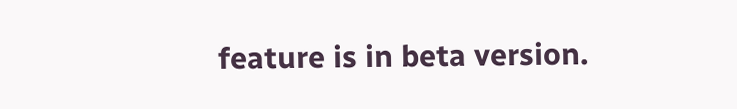feature is in beta version.